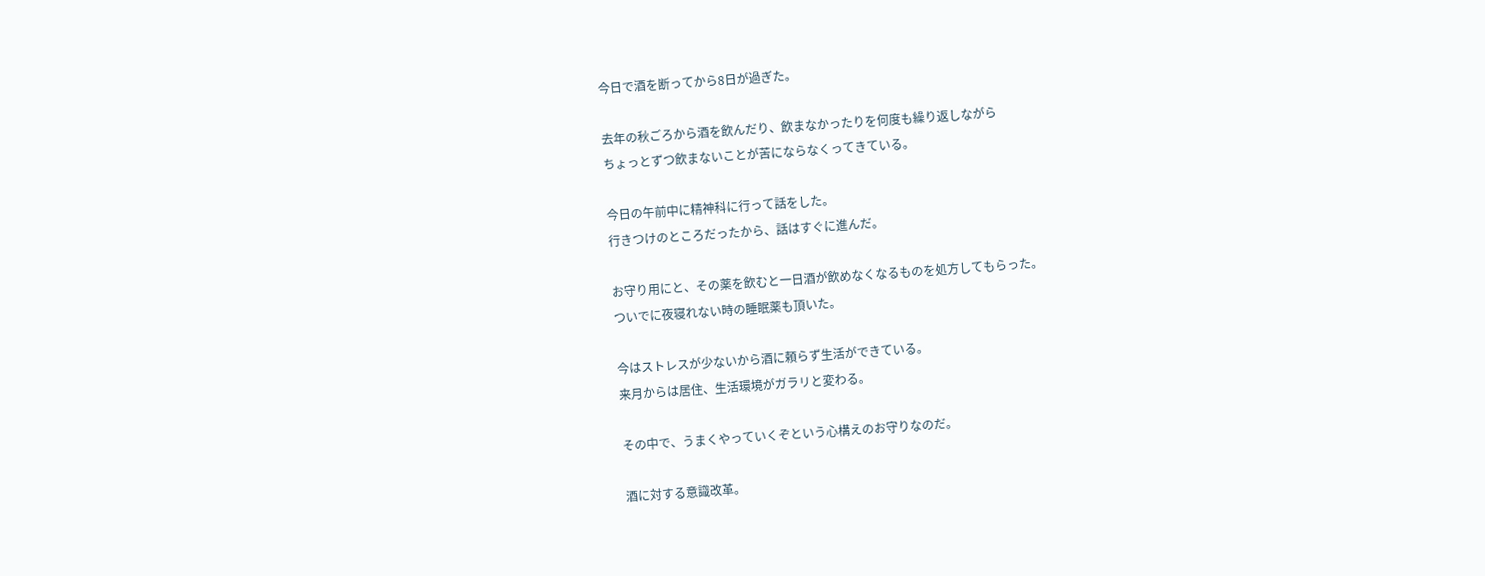今日で酒を断ってから8日が過ぎた。

去年の秋ごろから酒を飲んだり、飲まなかったりを何度も繰り返しながら
ちょっとずつ飲まないことが苦にならなくってきている。

今日の午前中に精神科に行って話をした。
行きつけのところだったから、話はすぐに進んだ。

お守り用にと、その薬を飲むと一日酒が飲めなくなるものを処方してもらった。
ついでに夜寝れない時の睡眠薬も頂いた。

今はストレスが少ないから酒に頼らず生活ができている。
来月からは居住、生活環境がガラリと変わる。

その中で、うまくやっていくぞという心構えのお守りなのだ。

酒に対する意識改革。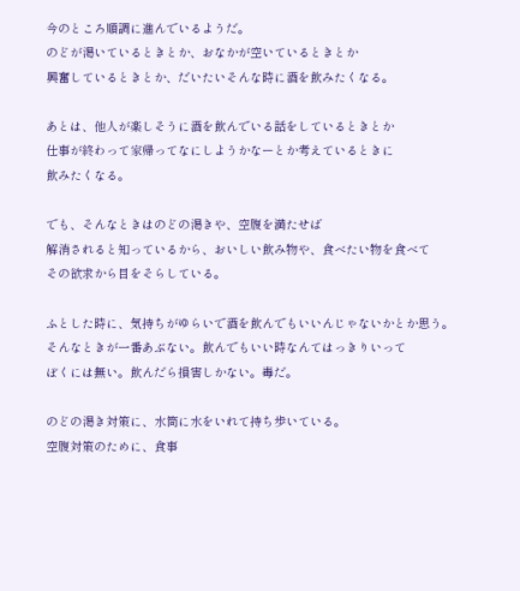今のところ順調に進んでいるようだ。
のどが渇いているときとか、おなかが空いているときとか
興奮しているときとか、だいたいそんな時に酒を飲みたくなる。

あとは、他人が楽しそうに酒を飲んでいる話をしているときとか
仕事が終わって家帰ってなにしようかなーとか考えているときに
飲みたくなる。

でも、そんなときはのどの渇きや、空腹を満たせば
解消されると知っているから、おいしい飲み物や、食べたい物を食べて
その欲求から目をそらしている。

ふとした時に、気持ちがゆらいで酒を飲んでもいいんじゃないかとか思う。
そんなときが一番あぶない。飲んでもいい時なんてはっきりいって
ぼくには無い。飲んだら損害しかない。毒だ。

のどの渇き対策に、水筒に水をいれて持ち歩いている。
空腹対策のために、食事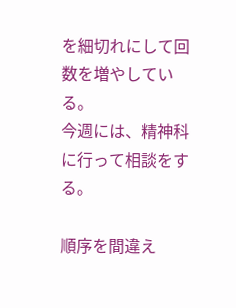を細切れにして回数を増やしている。
今週には、精神科に行って相談をする。

順序を間違え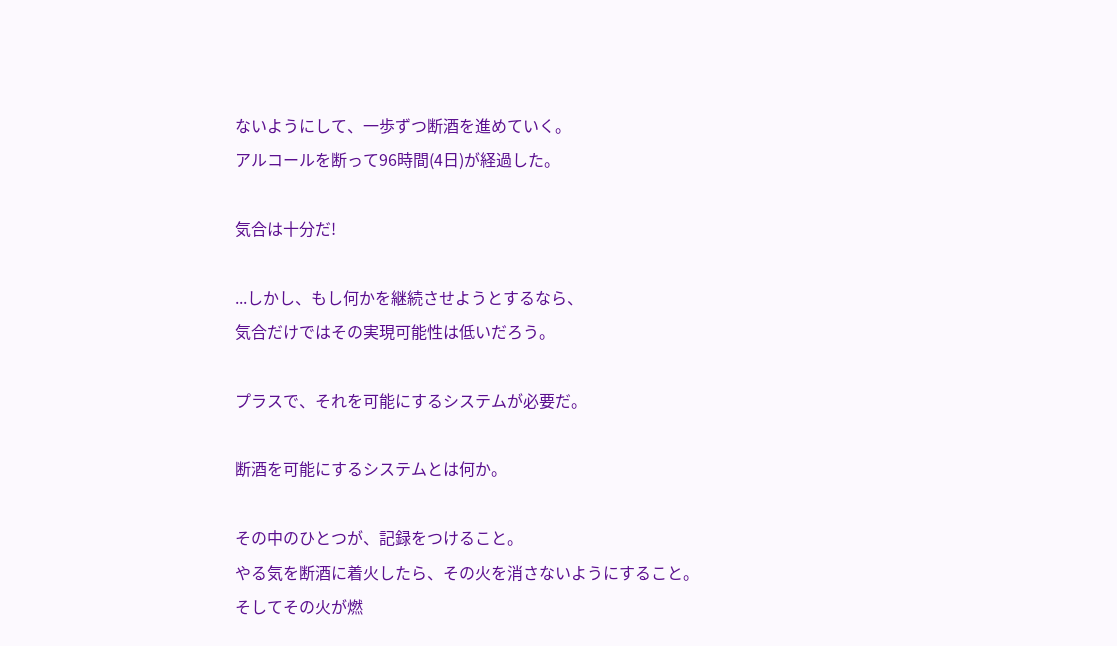ないようにして、一歩ずつ断酒を進めていく。
アルコールを断って96時間(4日)が経過した。

気合は十分だ!

...しかし、もし何かを継続させようとするなら、
気合だけではその実現可能性は低いだろう。

プラスで、それを可能にするシステムが必要だ。

断酒を可能にするシステムとは何か。

その中のひとつが、記録をつけること。
やる気を断酒に着火したら、その火を消さないようにすること。
そしてその火が燃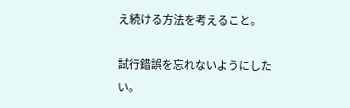え続ける方法を考えること。

試行錯誤を忘れないようにしたい。